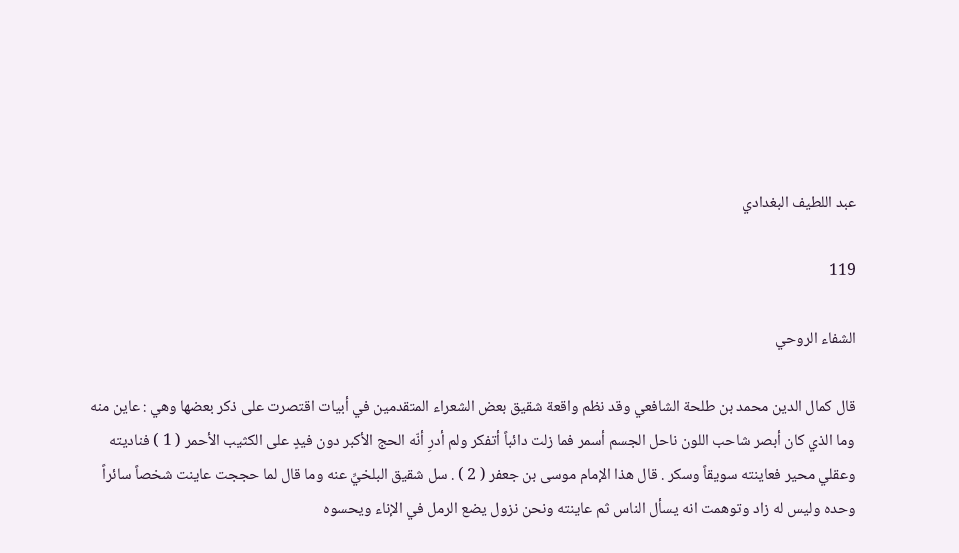عبد اللطيف البغدادي

119

الشفاء الروحي

قال كمال الدين محمد بن طلحة الشافعي وقد نظم واقعة شقيق بعض الشعراء المتقدمين في أبيات اقتصرت على ذكر بعضها وهي : عاين منه وما الذي كان أبصر شاحب اللون ناحل الجسم أسمر فما زلت دائباً أتفكر ولم أدرِ أنّه الحج الأكبر دون فيدٍ على الكثيب الأحمر ( 1 ) فناديته وعقلي محير فعاينته سويقاً وسكر . قال هذا الإمام موسى بن جعفر ( 2 ) . سل شقيق البلخيِّ عنه وما قال لما حججت عاينت شخصاً سائراً وحده وليس له زاد وتوهمت انه يسأل الناس ثم عاينته ونحن نزول يضع الرمل في الإناء ويحسوه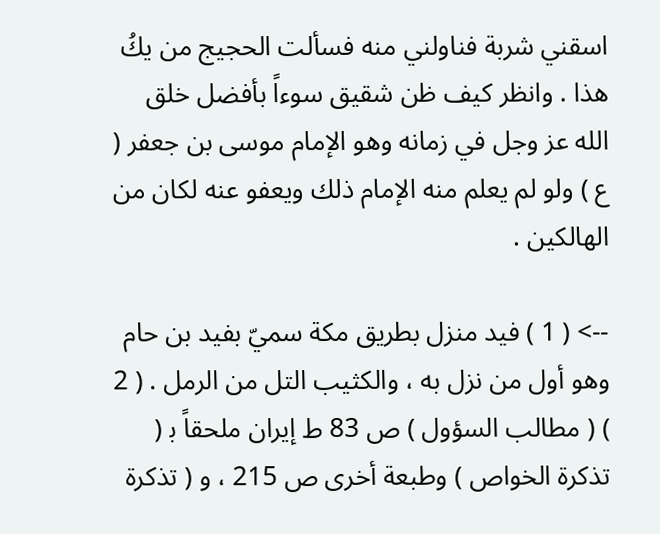اسقني شربة فناولني منه فسألت الحجيج من يكُ هذا . وانظر كيف ظن شقيق سوءاً بأفضل خلق الله عز وجل في زمانه وهو الإمام موسى بن جعفر ( ع ) ولو لم يعلم منه الإمام ذلك ويعفو عنه لكان من الهالكين .

--> ( 1 ) فيد منزل بطريق مكة سميّ بفيد بن حام وهو أول من نزل به ، والكثيب التل من الرمل . ( 2 ) ( مطالب السؤول ) ص 83 ط إيران ملحقاً ب‍ ( تذكرة الخواص ) وطبعة أخرى ص 215 ، و ( تذكرة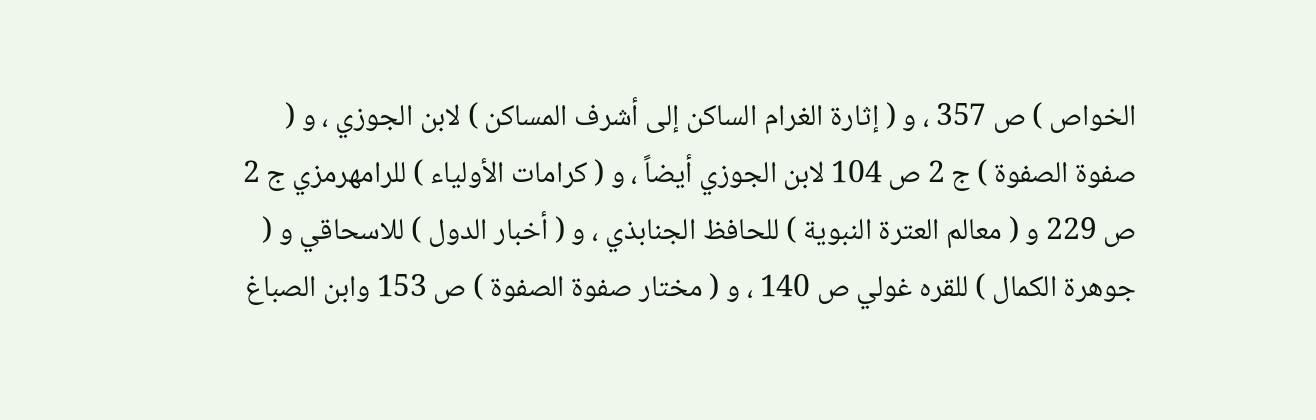الخواص ) ص 357 ، و ( إثارة الغرام الساكن إلى أشرف المساكن ) لابن الجوزي ، و ( صفوة الصفوة ) ج 2 ص 104 لابن الجوزي أيضاً ، و ( كرامات الأولياء ) للرامهرمزي ج 2 ص 229 و ( معالم العترة النبوية ) للحافظ الجنابذي ، و ( أخبار الدول ) للاسحاقي و ( جوهرة الكمال ) للقره غولي ص 140 ، و ( مختار صفوة الصفوة ) ص 153 وابن الصباغ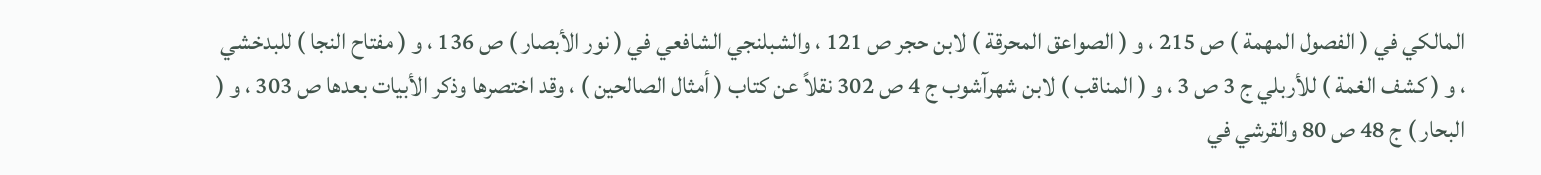المالكي في ( الفصول المهمة ) ص 215 ، و ( الصواعق المحرقة ) لابن حجر ص 121 ، والشبلنجي الشافعي في ( نور الأبصار ) ص 136 ، و ( مفتاح النجا ) للبدخشي ، و ( كشف الغمة ) للأربلي ج 3 ص 3 ، و ( المناقب ) لابن شهرآشوب ج 4 ص 302 نقلاً عن كتاب ( أمثال الصالحين ) ، وقد اختصرها وذكر الأبيات بعدها ص 303 ، و ( البحار ) ج 48 ص 80 والقرشي في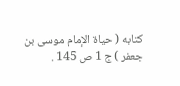كتابه ( حياة الإمام موسى بن جعفر ) ج 1 ص 145 .